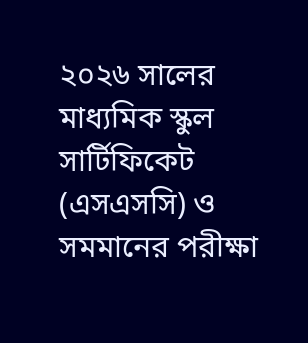২০২৬ সালের মাধ্যমিক স্কুল সার্টিফিকেট (এসএসসি) ও সমমানের পরীক্ষা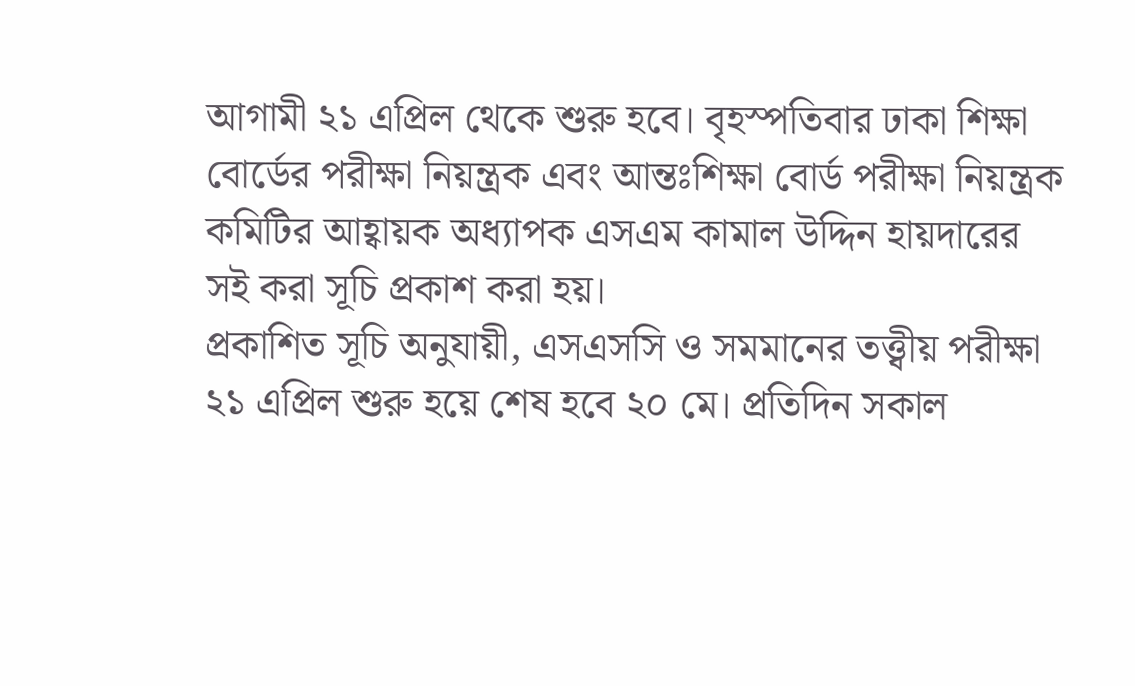আগামী ২১ এপ্রিল থেকে শুরু হবে। বৃহস্পতিবার ঢাকা শিক্ষা বোর্ডের পরীক্ষা নিয়ন্ত্রক এবং আন্তঃশিক্ষা বোর্ড পরীক্ষা নিয়ন্ত্রক কমিটির আহ্বায়ক অধ্যাপক এসএম কামাল উদ্দিন হায়দারের সই করা সূচি প্রকাশ করা হয়।
প্রকাশিত সূচি অনুযায়ী, এসএসসি ও সমমানের তত্ত্বীয় পরীক্ষা ২১ এপ্রিল শুরু হয়ে শেষ হবে ২০ মে। প্রতিদিন সকাল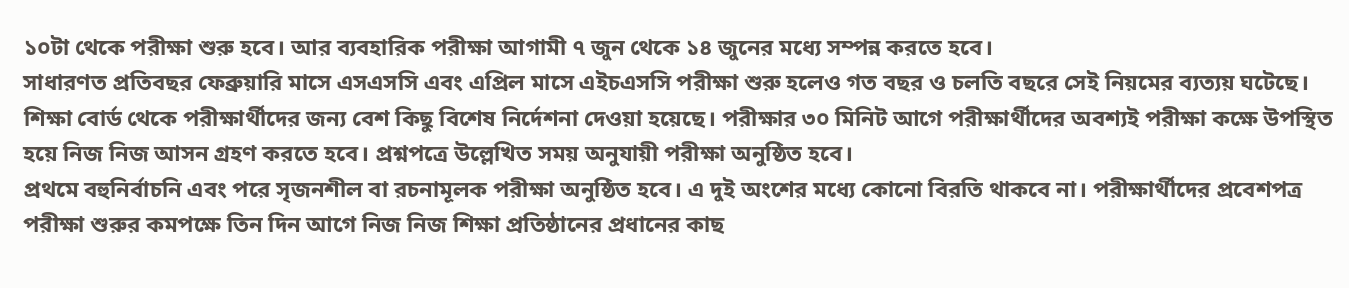১০টা থেকে পরীক্ষা শুরু হবে। আর ব্যবহারিক পরীক্ষা আগামী ৭ জুন থেকে ১৪ জুনের মধ্যে সম্পন্ন করতে হবে।
সাধারণত প্রতিবছর ফেব্রুয়ারি মাসে এসএসসি এবং এপ্রিল মাসে এইচএসসি পরীক্ষা শুরু হলেও গত বছর ও চলতি বছরে সেই নিয়মের ব্যত্যয় ঘটেছে।
শিক্ষা বোর্ড থেকে পরীক্ষার্থীদের জন্য বেশ কিছু বিশেষ নির্দেশনা দেওয়া হয়েছে। পরীক্ষার ৩০ মিনিট আগে পরীক্ষার্থীদের অবশ্যই পরীক্ষা কক্ষে উপস্থিত হয়ে নিজ নিজ আসন গ্রহণ করতে হবে। প্রশ্নপত্রে উল্লেখিত সময় অনুযায়ী পরীক্ষা অনুষ্ঠিত হবে।
প্রথমে বহুনির্বাচনি এবং পরে সৃজনশীল বা রচনামূলক পরীক্ষা অনুষ্ঠিত হবে। এ দুই অংশের মধ্যে কোনো বিরতি থাকবে না। পরীক্ষার্থীদের প্রবেশপত্র পরীক্ষা শুরুর কমপক্ষে তিন দিন আগে নিজ নিজ শিক্ষা প্রতিষ্ঠানের প্রধানের কাছ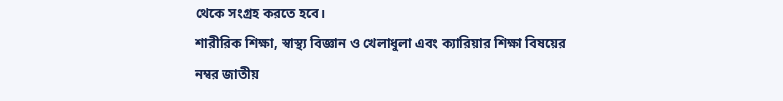থেকে সংগ্রহ করতে হবে।
শারীরিক শিক্ষা, স্বাস্থ্য বিজ্ঞান ও খেলাধুলা এবং ক্যারিয়ার শিক্ষা বিষয়ের নম্বর জাতীয়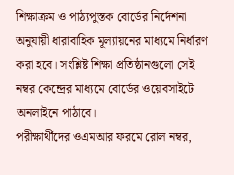শিক্ষাক্রম ও পাঠ্যপুস্তক বোর্ডের নির্দেশনা অনুযায়ী ধারাবাহিক মূল্যায়নের মাধ্যমে নির্ধারণ করা হবে। সংশ্লিষ্ট শিক্ষা প্রতিষ্ঠানগুলো সেই নম্বর কেন্দ্রের মাধ্যমে বোর্ডের ওয়েবসাইটে অনলাইনে পাঠাবে।
পরীক্ষার্থীদের ওএমআর ফরমে রোল নম্বর,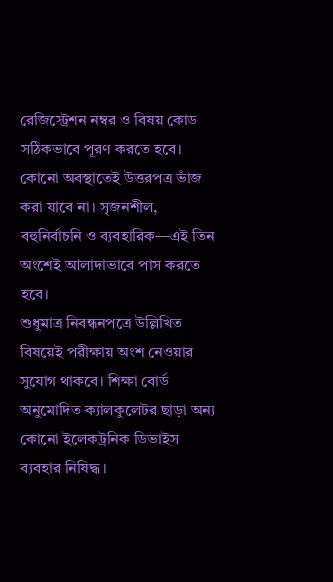রেজিস্ট্রেশন নম্বর ও বিষয় কোড সঠিকভাবে পূরণ করতে হবে। কোনো অবস্থাতেই উত্তরপত্র ভাঁজ করা যাবে না। সৃজনশীল, বহুনির্বাচনি ও ব্যবহারিক—এই তিন অংশেই আলাদাভাবে পাস করতে হবে।
শুধুমাত্র নিবন্ধনপত্রে উল্লিখিত বিষয়েই পরীক্ষায় অংশ নেওয়ার সুযোগ থাকবে। শিক্ষা বোর্ড অনুমোদিত ক্যালকুলেটর ছাড়া অন্য কোনো ইলেকট্রনিক ডিভাইস ব্যবহার নিষিদ্ধ।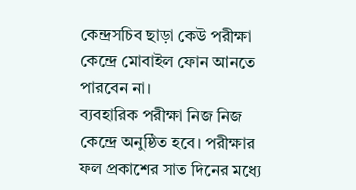কেন্দ্রসচিব ছাড়া কেউ পরীক্ষা কেন্দ্রে মোবাইল ফোন আনতে পারবেন না।
ব্যবহারিক পরীক্ষা নিজ নিজ কেন্দ্রে অনুষ্ঠিত হবে। পরীক্ষার ফল প্রকাশের সাত দিনের মধ্যে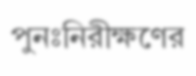পুনঃনিরীক্ষণের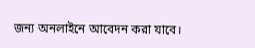জন্য অনলাইনে আবেদন করা যাবে।